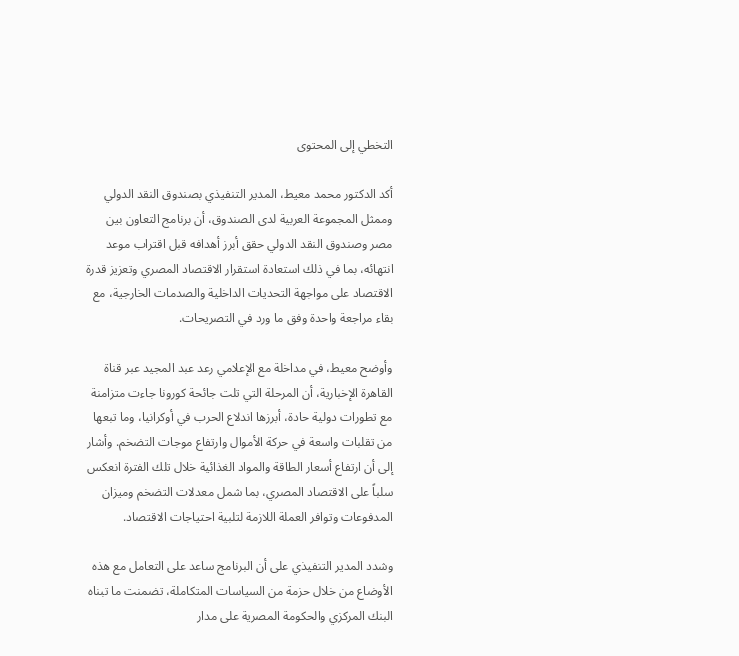التخطي إلى المحتوى

أكد الدكتور محمد معيط، المدير التنفيذي بصندوق النقد الدولي وممثل المجموعة العربية لدى الصندوق، أن برنامج التعاون بين مصر وصندوق النقد الدولي حقق أبرز أهدافه قبل اقتراب موعد انتهائه، بما في ذلك استعادة استقرار الاقتصاد المصري وتعزيز قدرة الاقتصاد على مواجهة التحديات الداخلية والصدمات الخارجية، مع بقاء مراجعة واحدة وفق ما ورد في التصريحات.

وأوضح معيط، في مداخلة مع الإعلامي رعد عبد المجيد عبر قناة القاهرة الإخبارية، أن المرحلة التي تلت جائحة كورونا جاءت متزامنة مع تطورات دولية حادة، أبرزها اندلاع الحرب في أوكرانيا، وما تبعها من تقلبات واسعة في حركة الأموال وارتفاع موجات التضخم. وأشار إلى أن ارتفاع أسعار الطاقة والمواد الغذائية خلال تلك الفترة انعكس سلباً على الاقتصاد المصري، بما شمل معدلات التضخم وميزان المدفوعات وتوافر العملة اللازمة لتلبية احتياجات الاقتصاد.

وشدد المدير التنفيذي على أن البرنامج ساعد على التعامل مع هذه الأوضاع من خلال حزمة من السياسات المتكاملة، تضمنت ما تبناه البنك المركزي والحكومة المصرية على مدار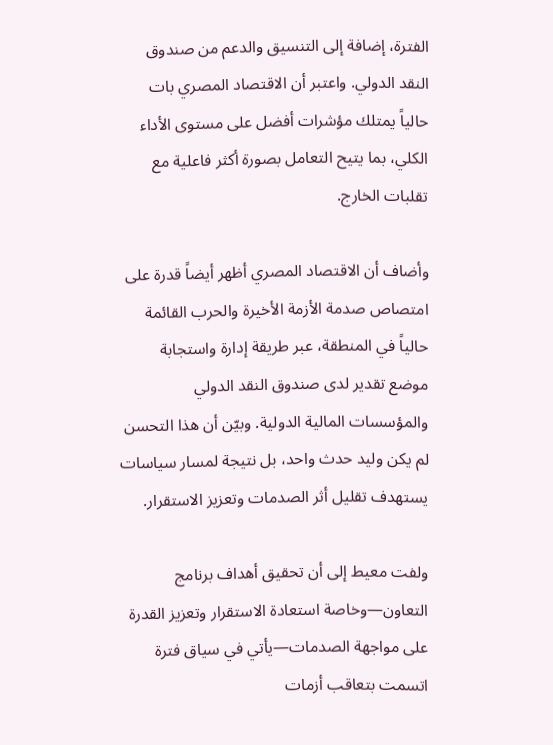الفترة، إضافة إلى التنسيق والدعم من صندوق النقد الدولي. واعتبر أن الاقتصاد المصري بات حالياً يمتلك مؤشرات أفضل على مستوى الأداء الكلي، بما يتيح التعامل بصورة أكثر فاعلية مع تقلبات الخارج.

وأضاف أن الاقتصاد المصري أظهر أيضاً قدرة على امتصاص صدمة الأزمة الأخيرة والحرب القائمة حالياً في المنطقة، عبر طريقة إدارة واستجابة موضع تقدير لدى صندوق النقد الدولي والمؤسسات المالية الدولية. وبيّن أن هذا التحسن لم يكن وليد حدث واحد، بل نتيجة لمسار سياسات يستهدف تقليل أثر الصدمات وتعزيز الاستقرار.

ولفت معيط إلى أن تحقيق أهداف برنامج التعاون—وخاصة استعادة الاستقرار وتعزيز القدرة على مواجهة الصدمات—يأتي في سياق فترة اتسمت بتعاقب أزمات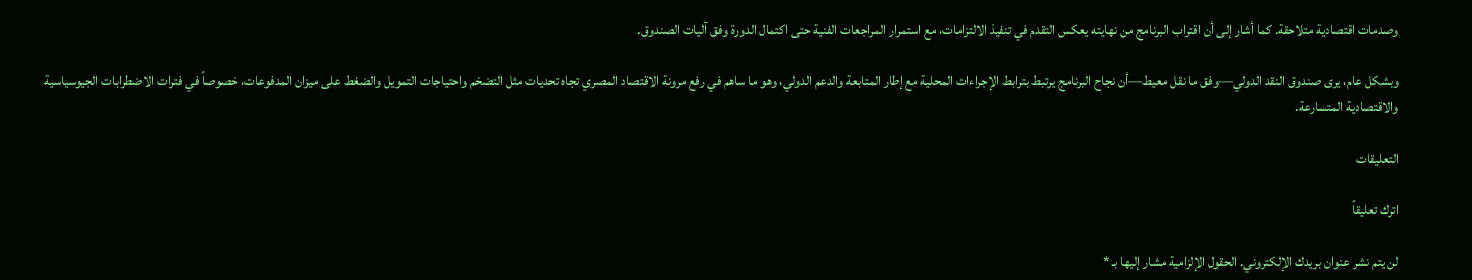وصدمات اقتصادية متلاحقة. كما أشار إلى أن اقتراب البرنامج من نهايته يعكس التقدم في تنفيذ الالتزامات، مع استمرار المراجعات الفنية حتى اكتمال الدورة وفق آليات الصندوق.

وبشكل عام، يرى صندوق النقد الدولي—وفق ما نقل معيط—أن نجاح البرنامج يرتبط بترابط الإجراءات المحلية مع إطار المتابعة والدعم الدولي، وهو ما ساهم في رفع مرونة الاقتصاد المصري تجاه تحديات مثل التضخم واحتياجات التمويل والضغط على ميزان المدفوعات، خصوصاً في فترات الاضطرابات الجيوسياسية والاقتصادية المتسارعة.

التعليقات

اترك تعليقاً

لن يتم نشر عنوان بريدك الإلكتروني. الحقول الإلزامية مشار إليها بـ *